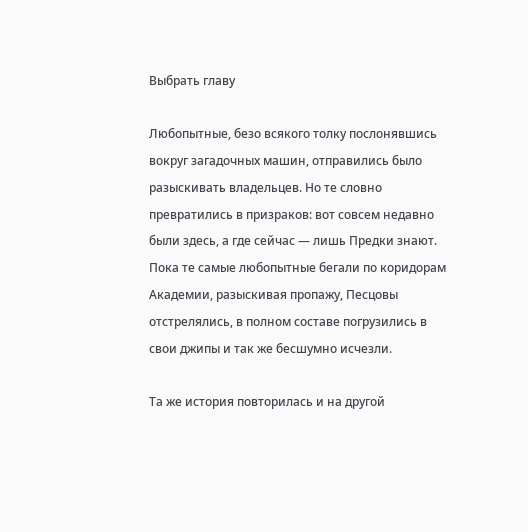Выбрать главу

Любопытные, безо всякого толку послонявшись вокруг загадочных машин, отправились было разыскивать владельцев. Но те словно превратились в призраков: вот совсем недавно были здесь, а где сейчас — лишь Предки знают. Пока те самые любопытные бегали по коридорам Академии, разыскивая пропажу, Песцовы отстрелялись, в полном составе погрузились в свои джипы и так же бесшумно исчезли.

Та же история повторилась и на другой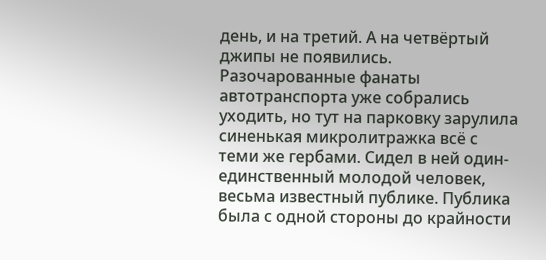день, и на третий. А на четвёртый джипы не появились. Разочарованные фанаты автотранспорта уже собрались уходить, но тут на парковку зарулила синенькая микролитражка всё с теми же гербами. Сидел в ней один-единственный молодой человек, весьма известный публике. Публика была с одной стороны до крайности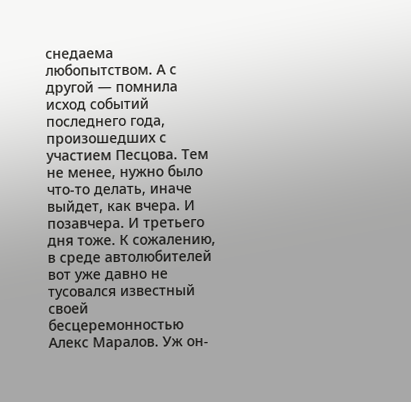снедаема любопытством. А с другой — помнила исход событий последнего года, произошедших с участием Песцова. Тем не менее, нужно было что-то делать, иначе выйдет, как вчера. И позавчера. И третьего дня тоже. К сожалению, в среде автолюбителей вот уже давно не тусовался известный своей бесцеремонностью Алекс Маралов. Уж он-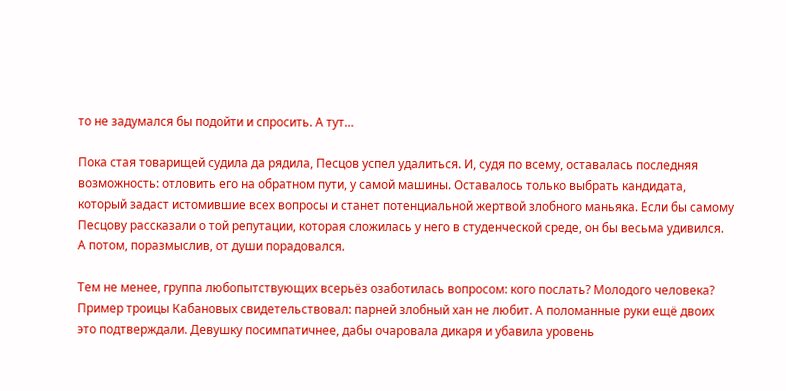то не задумался бы подойти и спросить. А тут…

Пока стая товарищей судила да рядила, Песцов успел удалиться. И, судя по всему, оставалась последняя возможность: отловить его на обратном пути, у самой машины. Оставалось только выбрать кандидата, который задаст истомившие всех вопросы и станет потенциальной жертвой злобного маньяка. Если бы самому Песцову рассказали о той репутации, которая сложилась у него в студенческой среде, он бы весьма удивился. А потом, поразмыслив, от души порадовался.

Тем не менее, группа любопытствующих всерьёз озаботилась вопросом: кого послать? Молодого человека? Пример троицы Кабановых свидетельствовал: парней злобный хан не любит. А поломанные руки ещё двоих это подтверждали. Девушку посимпатичнее, дабы очаровала дикаря и убавила уровень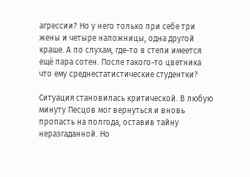агрессии? Но у него только при себе три жены и четыре наложницы, одна другой краше. А по слухам, где-то в степи имеется ещё пара сотен. После такого-то цветника что ему среднестатистические студентки?

Ситуация становилась критической. В любую минуту Песцов мог вернуться и вновь пропасть на полгода, оставив тайну неразгаданной. Но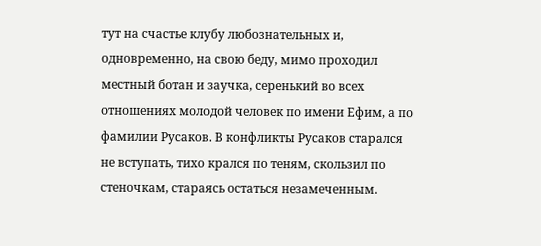тут на счастье клубу любознательных и, одновременно, на свою беду, мимо проходил местный ботан и заучка, серенький во всех отношениях молодой человек по имени Ефим, а по фамилии Русаков. В конфликты Русаков старался не вступать, тихо крался по теням, скользил по стеночкам, стараясь остаться незамеченным.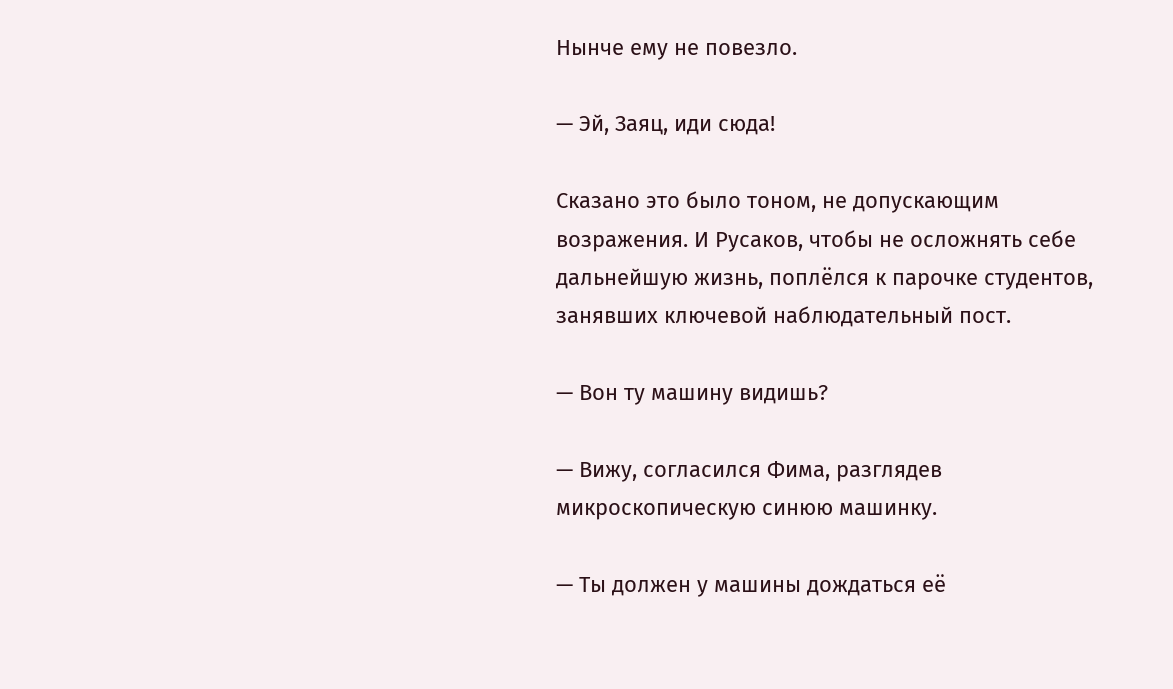Нынче ему не повезло.

— Эй, Заяц, иди сюда!

Сказано это было тоном, не допускающим возражения. И Русаков, чтобы не осложнять себе дальнейшую жизнь, поплёлся к парочке студентов, занявших ключевой наблюдательный пост.

— Вон ту машину видишь?

— Вижу, согласился Фима, разглядев микроскопическую синюю машинку.

— Ты должен у машины дождаться её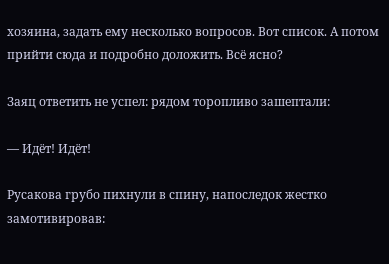хозяина, задать ему несколько вопросов. Вот список. А потом прийти сюда и подробно доложить. Всё ясно?

Заяц ответить не успел: рядом торопливо зашептали:

— Идёт! Идёт!

Русакова грубо пихнули в спину, напоследок жестко замотивировав: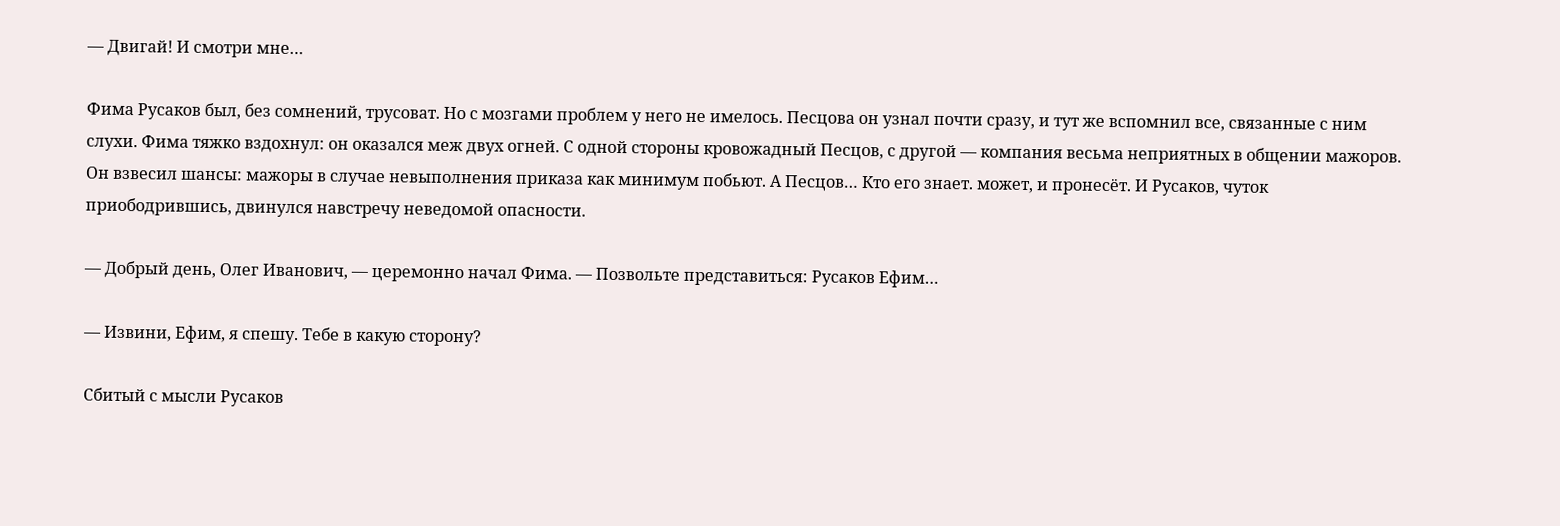— Двигай! И смотри мне…

Фима Русаков был, без сомнений, трусоват. Но с мозгами проблем у него не имелось. Песцова он узнал почти сразу, и тут же вспомнил все, связанные с ним слухи. Фима тяжко вздохнул: он оказался меж двух огней. С одной стороны кровожадный Песцов, с другой — компания весьма неприятных в общении мажоров. Он взвесил шансы: мажоры в случае невыполнения приказа как минимум побьют. А Песцов… Кто его знает. может, и пронесёт. И Русаков, чуток приободрившись, двинулся навстречу неведомой опасности.

— Добрый день, Олег Иванович, — церемонно начал Фима. — Позвольте представиться: Русаков Ефим…

— Извини, Ефим, я спешу. Тебе в какую сторону?

Сбитый с мысли Русаков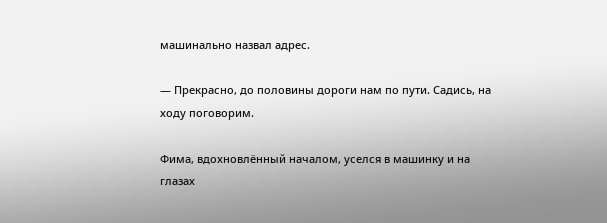машинально назвал адрес.

— Прекрасно, до половины дороги нам по пути. Садись, на ходу поговорим.

Фима, вдохновлённый началом, уселся в машинку и на глазах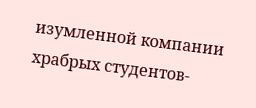изумленной компании храбрых студентов-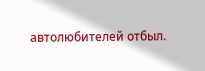автолюбителей отбыл.